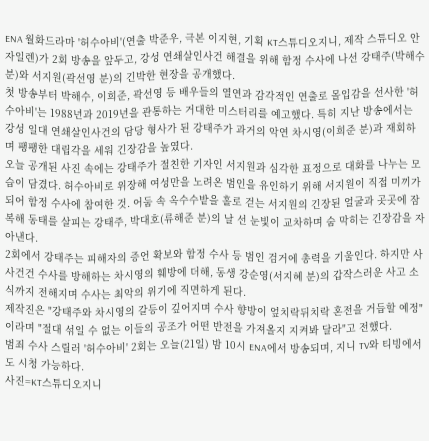ENA 월화드라마 '허수아비'(연출 박준우, 극본 이지현, 기획 KT스튜디오지니, 제작 스튜디오 안자일렌)가 2회 방송을 앞두고, 강성 연쇄살인사건 해결을 위해 함정 수사에 나선 강태주(박해수 분)와 서지원(곽선영 분)의 긴박한 현장을 공개했다.
첫 방송부터 박해수, 이희준, 곽선영 등 배우들의 열연과 감각적인 연출로 몰입감을 선사한 '허수아비'는 1988년과 2019년을 관통하는 거대한 미스터리를 예고했다. 특히 지난 방송에서는 강성 일대 연쇄살인사건의 담당 형사가 된 강태주가 과거의 악연 차시영(이희준 분)과 재회하며 팽팽한 대립각을 세워 긴장감을 높였다.
오늘 공개된 사진 속에는 강태주가 절친한 기자인 서지원과 심각한 표정으로 대화를 나누는 모습이 담겼다. 허수아비로 위장해 여성만을 노려온 범인을 유인하기 위해 서지원이 직접 미끼가 되어 함정 수사에 참여한 것. 어둠 속 옥수수밭을 홀로 걷는 서지원의 긴장된 얼굴과 곳곳에 잠복해 동태를 살피는 강태주, 박대호(류해준 분)의 날 선 눈빛이 교차하며 숨 막히는 긴장감을 자아낸다.
2회에서 강태주는 피해자의 증언 확보와 함정 수사 등 범인 검거에 총력을 기울인다. 하지만 사사건건 수사를 방해하는 차시영의 훼방에 더해, 동생 강순영(서지혜 분)의 갑작스러운 사고 소식까지 전해지며 수사는 최악의 위기에 직면하게 된다.
제작진은 "강태주와 차시영의 갈등이 깊어지며 수사 향방이 엎치락뒤치락 혼전을 거듭할 예정"이라며 "절대 섞일 수 없는 이들의 공조가 어떤 반전을 가져올지 지켜봐 달라"고 전했다.
범죄 수사 스릴러 '허수아비' 2회는 오늘(21일) 밤 10시 ENA에서 방송되며, 지니 TV와 티빙에서도 시청 가능하다.
사진=KT스튜디오지니